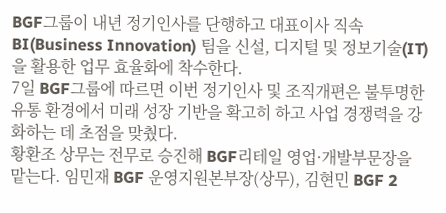BGF그룹이 내년 정기인사를 단행하고 대표이사 직속 BI(Business Innovation) 팀을 신설, 디지털 및 정보기술(IT)을 활용한 업무 효율화에 착수한다.
7일 BGF그룹에 따르면 이번 정기인사 및 조직개편은 불투명한 유통 환경에서 미래 성장 기반을 확고히 하고 사업 경쟁력을 강화하는 데 초점을 맞췄다.
황환조 상무는 전무로 승진해 BGF리테일 영업·개발부문장을 맡는다. 임민재 BGF 운영지원본부장(상무), 김현민 BGF 2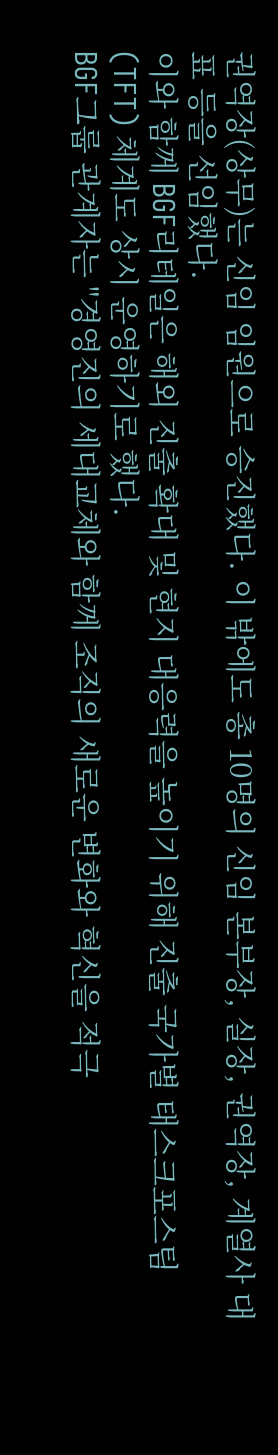권역장(상무)는 신임 임원으로 승진했다. 이 밖에도 총 10명의 신임 본부장, 실장, 권역장, 계열사 대표 등을 선임했다.
이와 함께 BGF리테일은 해외 진출 확대 및 현지 대응력을 높이기 위해 진출 국가별 태스크포스팀(TFT) 체계도 상시 운영하기로 했다.
BGF그룹 관계자는 "경영진의 세대교체와 함께 조직의 새로운 변화와 혁신을 적극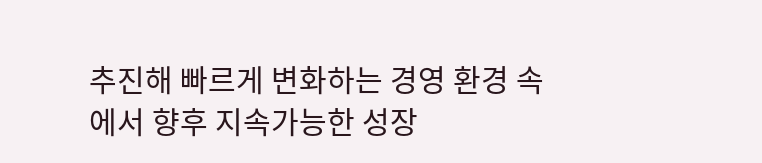추진해 빠르게 변화하는 경영 환경 속에서 향후 지속가능한 성장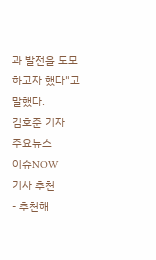과 발전을 도모하고자 했다"고 말했다.
김호준 기자
주요뉴스
이슈NOW
기사 추천
- 추천해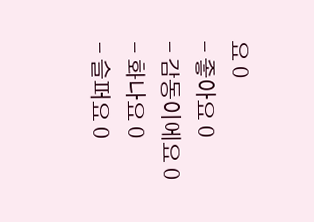요 0
- 좋아요 0
- 감동이에요 0
- 화나요 0
- 슬퍼요 0